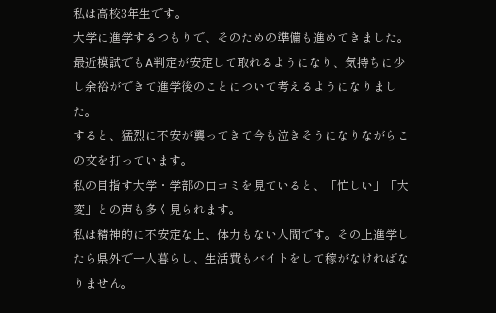私は高校3年生です。
大学に進学するつもりで、そのための準備も進めてきました。
最近模試でもA判定が安定して取れるようになり、気持ちに少し余裕ができて進学後のことについて考えるようになりました。
すると、猛烈に不安が襲ってきて今も泣きそうになりながらこの文を打っています。
私の目指す大学・学部の口コミを見ていると、「忙しい」「大変」との声も多く見られます。
私は精神的に不安定な上、体力もない人間です。その上進学したら県外で一人暮らし、生活費もバイトをして稼がなければなりません。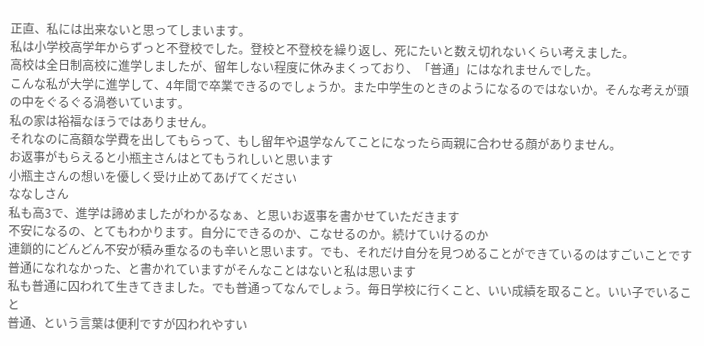正直、私には出来ないと思ってしまいます。
私は小学校高学年からずっと不登校でした。登校と不登校を繰り返し、死にたいと数え切れないくらい考えました。
高校は全日制高校に進学しましたが、留年しない程度に休みまくっており、「普通」にはなれませんでした。
こんな私が大学に進学して、4年間で卒業できるのでしょうか。また中学生のときのようになるのではないか。そんな考えが頭の中をぐるぐる渦巻いています。
私の家は裕福なほうではありません。
それなのに高額な学費を出してもらって、もし留年や退学なんてことになったら両親に合わせる顔がありません。
お返事がもらえると小瓶主さんはとてもうれしいと思います
小瓶主さんの想いを優しく受け止めてあげてください
ななしさん
私も高3で、進学は諦めましたがわかるなぁ、と思いお返事を書かせていただきます
不安になるの、とてもわかります。自分にできるのか、こなせるのか。続けていけるのか
連鎖的にどんどん不安が積み重なるのも辛いと思います。でも、それだけ自分を見つめることができているのはすごいことです
普通になれなかった、と書かれていますがそんなことはないと私は思います
私も普通に囚われて生きてきました。でも普通ってなんでしょう。毎日学校に行くこと、いい成績を取ること。いい子でいること
普通、という言葉は便利ですが囚われやすい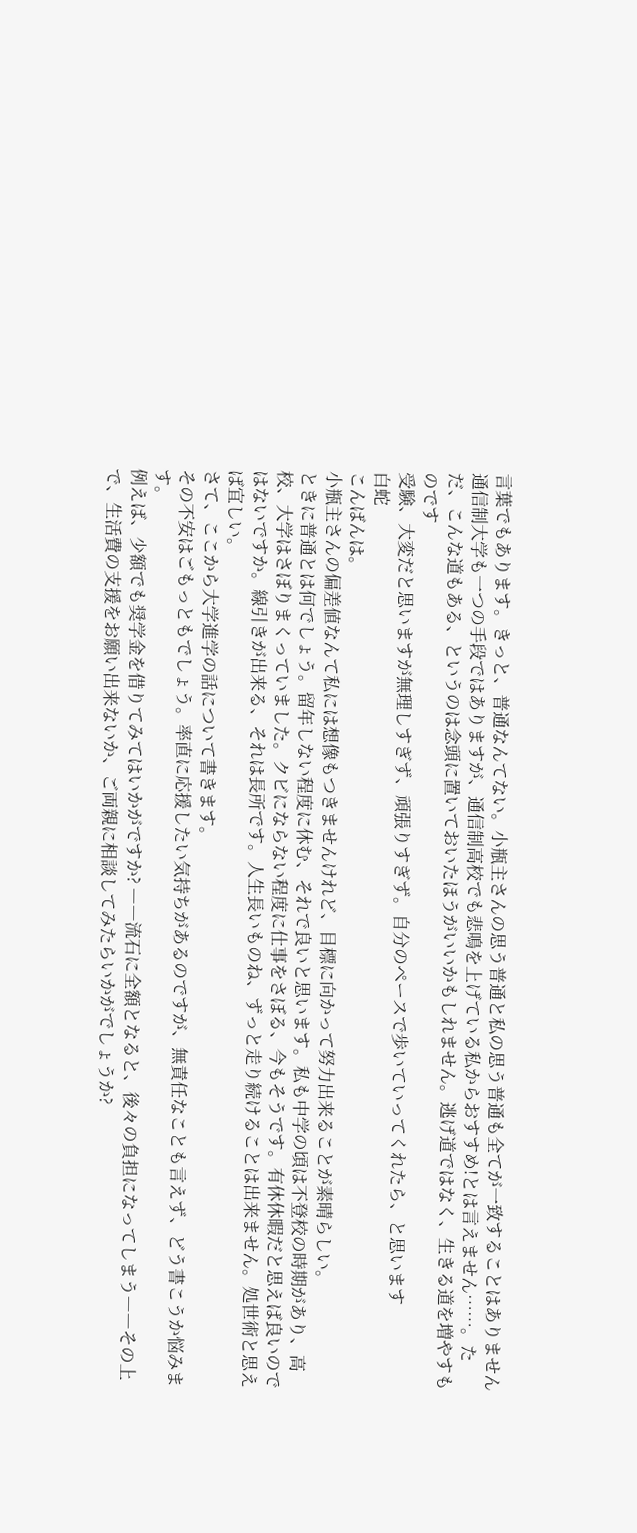言葉でもあります。きっと、普通なんてない。小瓶主さんの思う普通と私の思う普通も全てが一致することはありません
通信制大学も一つの手段ではありますが、通信制高校でも悲鳴を上げている私からおすすめ!とは言えません……。ただ、こんな道もある、というのは念頭に置いておいたほうがいいかもしれません。逃げ道ではなく、生きる道を増やすものです
受験、大変だと思いますが無理しすぎず、頑張りすぎず。自分のペースで歩いていってくれたら、と思います
白蛇
こんばんは。
小瓶主さんの偏差値なんて私には想像もつきませんけれど、目標に向かって努力出来ることが素晴らしい。
ときに普通とは何でしょう。留年しない程度に休む、それで良いと思います。私も中学の頃は不登校の時期があり、高校、大学はさぼりまくっていました。クビにならない程度に仕事をさぼる、今もそうです。有休休暇だと思えば良いのではないですか。線引きが出来る、それは長所です。人生長いものね、ずっと走り続けることは出来ません。処世術と思えば宜しい。
さて、ここから大学進学の話について書きます。
その不安はごもっともでしょう。率直に応援したい気持ちがあるのですが、無責任なことも言えず、どう書こうか悩みます。
例えば、少額でも奨学金を借りてみてはいかがですか? ――流石に全額となると、後々の負担になってしまう――その上で、生活費の支援をお願い出来ないか、ご両親に相談してみたらいかがでしょうか?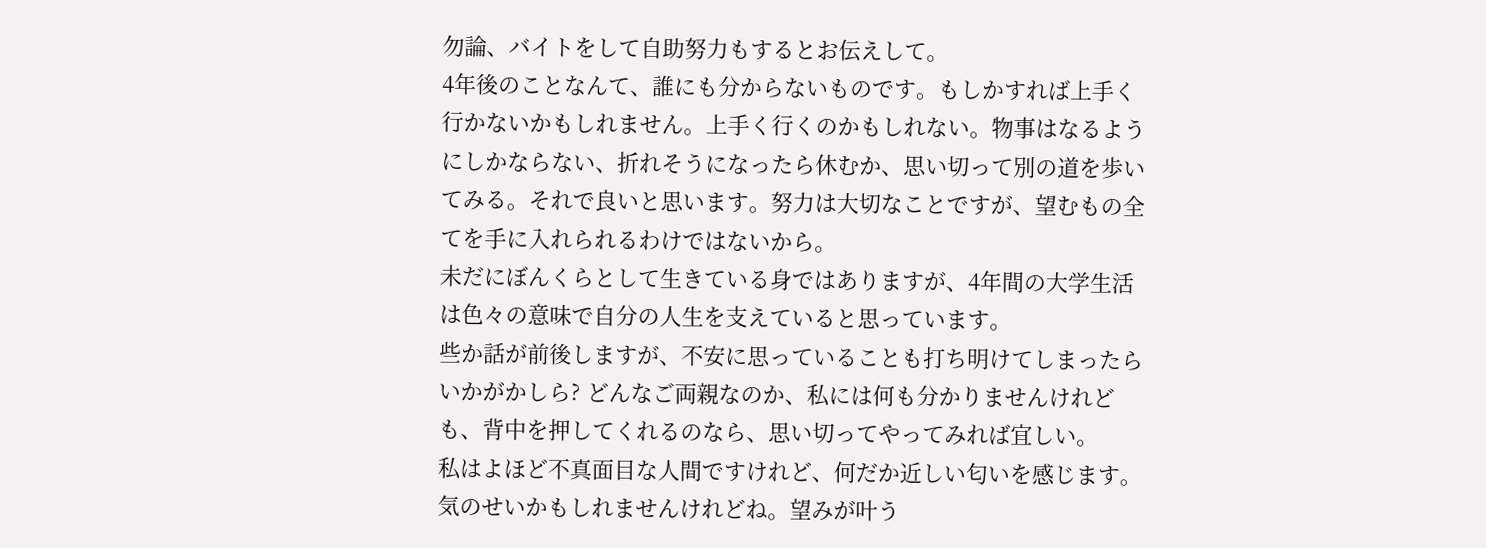勿論、バイトをして自助努力もするとお伝えして。
4年後のことなんて、誰にも分からないものです。もしかすれば上手く行かないかもしれません。上手く行くのかもしれない。物事はなるようにしかならない、折れそうになったら休むか、思い切って別の道を歩いてみる。それで良いと思います。努力は大切なことですが、望むもの全てを手に入れられるわけではないから。
未だにぼんくらとして生きている身ではありますが、4年間の大学生活は色々の意味で自分の人生を支えていると思っています。
些か話が前後しますが、不安に思っていることも打ち明けてしまったらいかがかしら? どんなご両親なのか、私には何も分かりませんけれども、背中を押してくれるのなら、思い切ってやってみれば宜しい。
私はよほど不真面目な人間ですけれど、何だか近しい匂いを感じます。気のせいかもしれませんけれどね。望みが叶う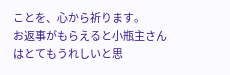ことを、心から祈ります。
お返事がもらえると小瓶主さんはとてもうれしいと思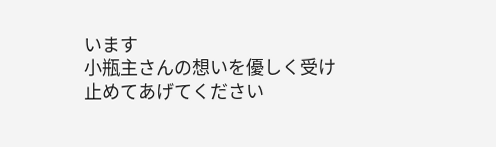います
小瓶主さんの想いを優しく受け止めてあげてください